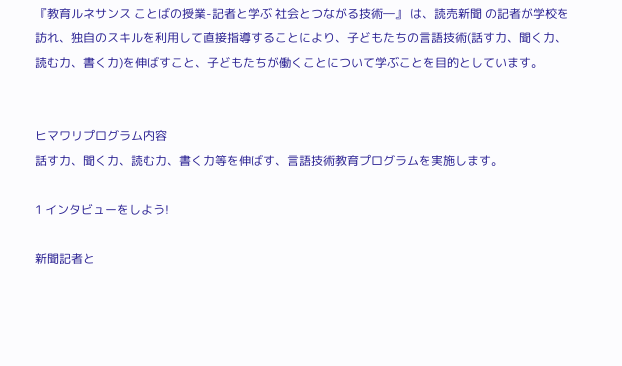『教育ルネサンス ことばの授業-記者と学ぶ 社会とつながる技術―』 は、読売新聞 の記者が学校を訪れ、独自のスキルを利用して直接指導することにより、子どもたちの言語技術(話す力、聞く力、読む力、書く力)を伸ばすこと、子どもたちが働くことについて学ぶことを目的としています。


ヒマワリプログラム内容
話す力、聞く力、読む力、書く力等を伸ばす、言語技術教育プログラムを実施します。

1 インタビューをしよう!

新聞記者と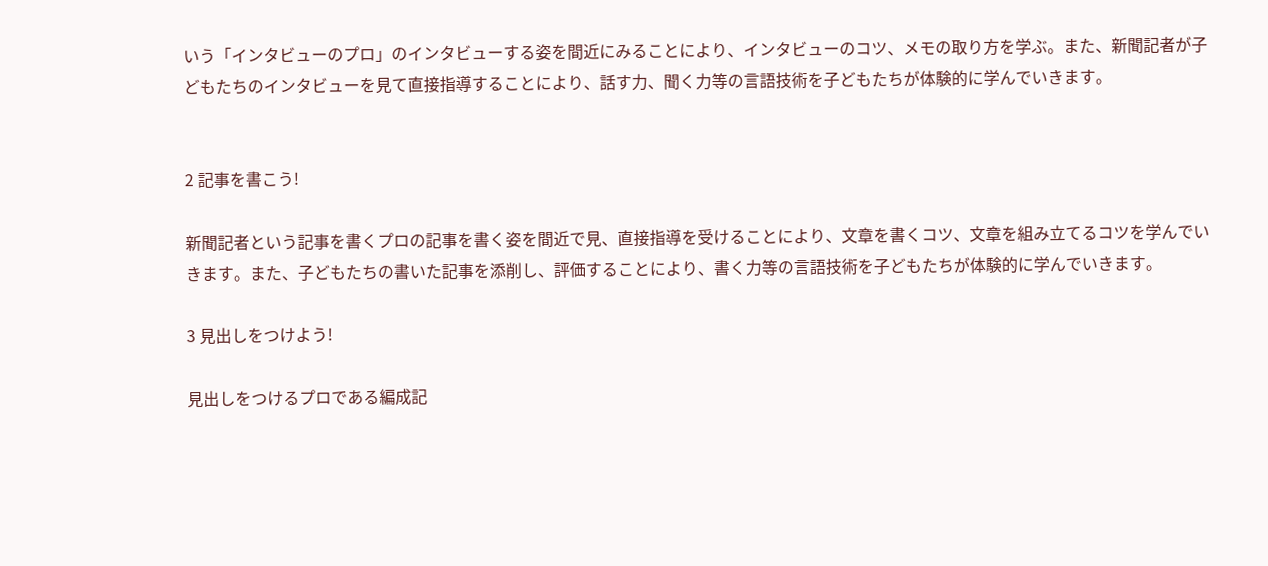いう「インタビューのプロ」のインタビューする姿を間近にみることにより、インタビューのコツ、メモの取り方を学ぶ。また、新聞記者が子どもたちのインタビューを見て直接指導することにより、話す力、聞く力等の言語技術を子どもたちが体験的に学んでいきます。


2 記事を書こう!

新聞記者という記事を書くプロの記事を書く姿を間近で見、直接指導を受けることにより、文章を書くコツ、文章を組み立てるコツを学んでいきます。また、子どもたちの書いた記事を添削し、評価することにより、書く力等の言語技術を子どもたちが体験的に学んでいきます。

3 見出しをつけよう!

見出しをつけるプロである編成記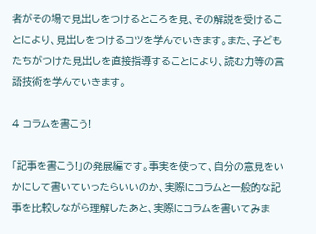者がその場で見出しをつけるところを見、その解説を受けることにより、見出しをつけるコツを学んでいきます。また、子どもたちがつけた見出しを直接指導することにより、読む力等の言語技術を学んでいきます。

4 コラムを書こう!

「記事を書こう!」の発展編です。事実を使って、自分の意見をいかにして書いていったらいいのか、実際にコラムと一般的な記事を比較しながら理解したあと、実際にコラムを書いてみま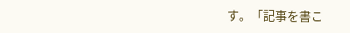す。「記事を書こ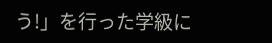う!」を行った学級に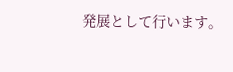発展として行います。